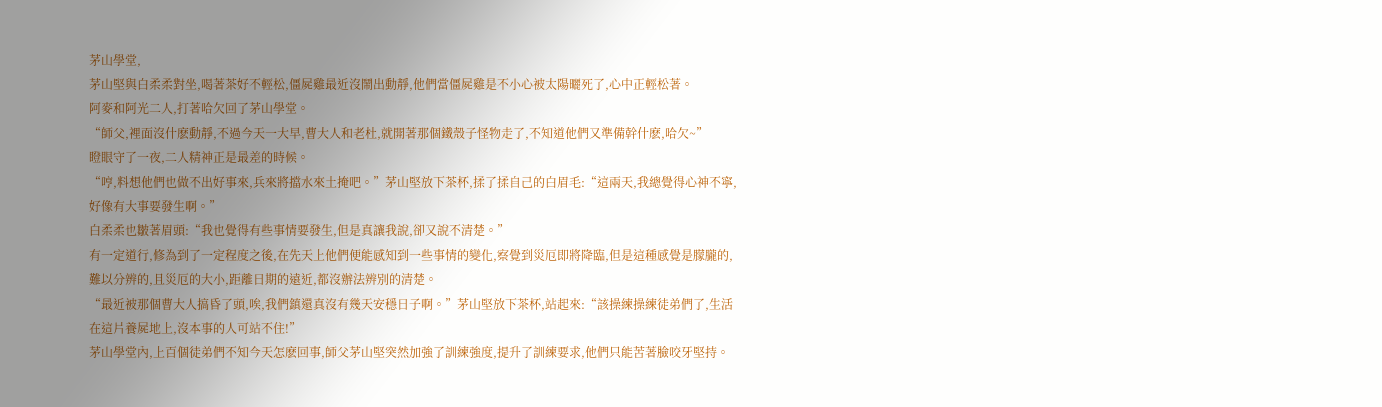茅山學堂,
茅山堅與白柔柔對坐,喝著茶好不輕松,僵屍雞最近沒鬧出動靜,他們當僵屍雞是不小心被太陽曬死了,心中正輕松著。
阿麥和阿光二人,打著哈欠回了茅山學堂。
“師父,裡面沒什麽動靜,不過今天一大早,曹大人和老杜,就開著那個鐵殼子怪物走了,不知道他們又準備幹什麽,哈欠~”
瞪眼守了一夜,二人精神正是最差的時候。
“哼,料想他們也做不出好事來,兵來將擋水來土掩吧。”茅山堅放下茶杯,揉了揉自己的白眉毛:“這兩天,我總覺得心神不寧,好像有大事要發生啊。”
白柔柔也皺著眉頭:“我也覺得有些事情要發生,但是真讓我說,卻又說不清楚。”
有一定道行,修為到了一定程度之後,在先天上他們便能感知到一些事情的變化,察覺到災厄即將降臨,但是這種感覺是朦朧的,難以分辨的,且災厄的大小,距離日期的遠近,都沒辦法辨別的清楚。
“最近被那個曹大人搞昏了頭,唉,我們鎮還真沒有幾天安穩日子啊。”茅山堅放下茶杯,站起來:“該操練操練徒弟們了,生活在這片養屍地上,沒本事的人可站不住!”
茅山學堂內,上百個徒弟們不知今天怎麽回事,師父茅山堅突然加強了訓練強度,提升了訓練要求,他們只能苦著臉咬牙堅持。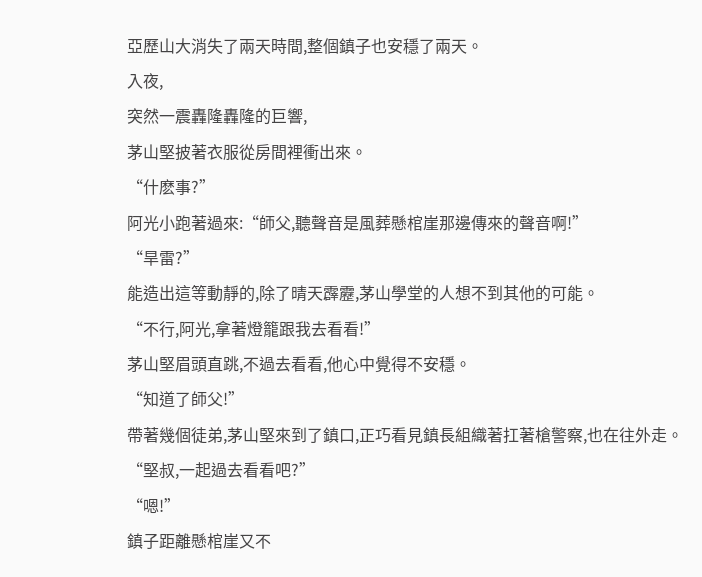亞歷山大消失了兩天時間,整個鎮子也安穩了兩天。
入夜,
突然一震轟隆轟隆的巨響,
茅山堅披著衣服從房間裡衝出來。
“什麽事?”
阿光小跑著過來:“師父,聽聲音是風葬懸棺崖那邊傳來的聲音啊!”
“旱雷?”
能造出這等動靜的,除了晴天霹靂,茅山學堂的人想不到其他的可能。
“不行,阿光,拿著燈籠跟我去看看!”
茅山堅眉頭直跳,不過去看看,他心中覺得不安穩。
“知道了師父!”
帶著幾個徒弟,茅山堅來到了鎮口,正巧看見鎮長組織著扛著槍警察,也在往外走。
“堅叔,一起過去看看吧?”
“嗯!”
鎮子距離懸棺崖又不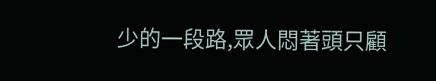少的一段路,眾人悶著頭只顧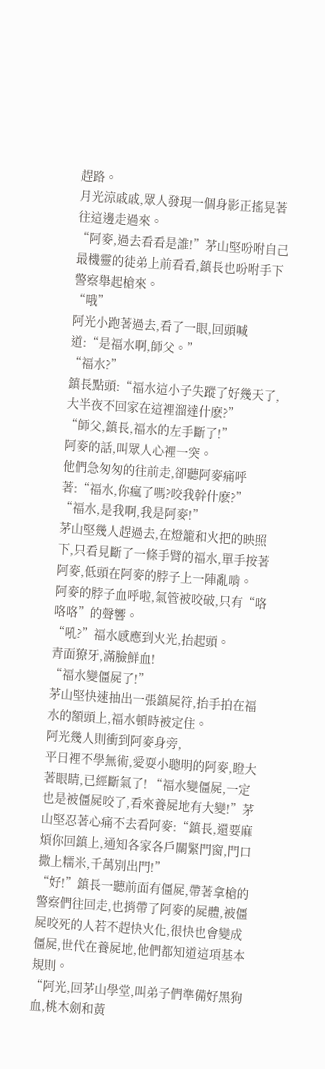趕路。
月光涼戚戚,眾人發現一個身影正搖晃著往這邊走過來。
“阿麥,過去看看是誰!”茅山堅吩咐自己最機靈的徒弟上前看看,鎮長也吩咐手下警察舉起槍來。
“哦”
阿光小跑著過去,看了一眼,回頭喊道:“是福水啊,師父。”
“福水?”
鎮長點頭:“福水這小子失蹤了好幾天了,大半夜不回家在這裡溜達什麽?”
“師父,鎮長,福水的左手斷了!”
阿麥的話,叫眾人心裡一突。
他們急匆匆的往前走,卻聽阿麥痛呼著:“福水,你瘋了嗎?咬我幹什麽?”
“福水,是我啊,我是阿麥!”
茅山堅幾人趕過去,在燈籠和火把的映照下,只看見斷了一條手臂的福水,單手按著阿麥,低頭在阿麥的脖子上一陣亂啃。
阿麥的脖子血呼啦,氣管被咬破,只有“咯咯咯”的聲響。
“吼?”福水感應到火光,抬起頭。
青面獠牙,滿臉鮮血!
“福水變僵屍了!”
茅山堅快速抽出一張鎮屍符,抬手拍在福水的額頭上,福水頓時被定住。
阿光幾人則衝到阿麥身旁,
平日裡不學無術,愛耍小聰明的阿麥,瞪大著眼睛,已經斷氣了! “福水變僵屍,一定也是被僵屍咬了,看來養屍地有大變!”茅山堅忍著心痛不去看阿麥:“鎮長,還要麻煩你回鎮上,通知各家各戶關緊門窗,門口撒上糯米,千萬別出門!”
“好!”鎮長一聽前面有僵屍,帶著拿槍的警察們往回走,也捎帶了阿麥的屍體,被僵屍咬死的人若不趕快火化,很快也會變成僵屍,世代在養屍地,他們都知道這項基本規則。
“阿光,回茅山學堂,叫弟子們準備好黑狗血,桃木劍和黃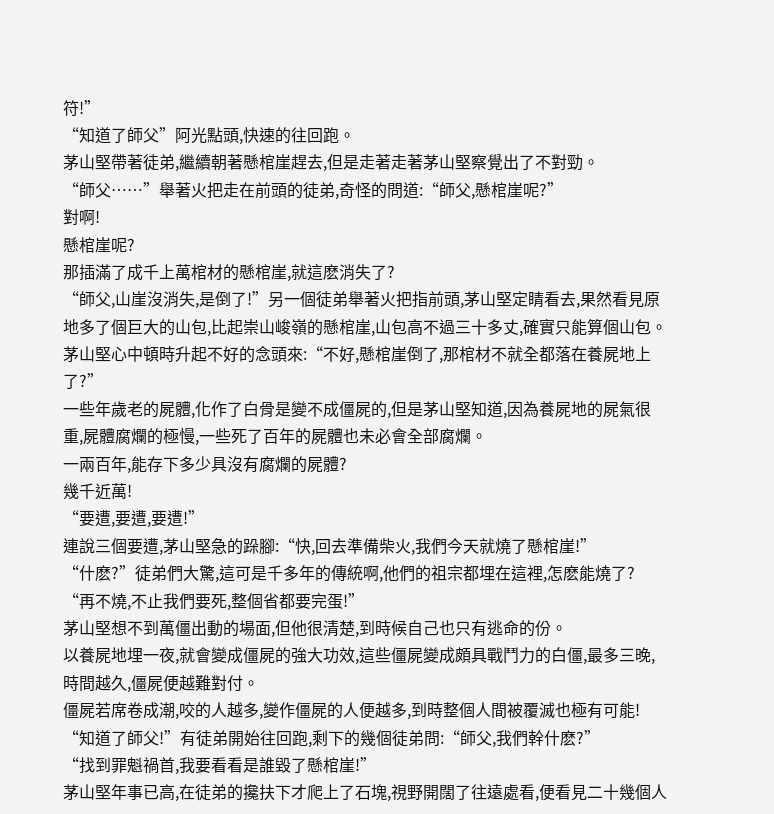符!”
“知道了師父”阿光點頭,快速的往回跑。
茅山堅帶著徒弟,繼續朝著懸棺崖趕去,但是走著走著茅山堅察覺出了不對勁。
“師父……”舉著火把走在前頭的徒弟,奇怪的問道:“師父,懸棺崖呢?”
對啊!
懸棺崖呢?
那插滿了成千上萬棺材的懸棺崖,就這麽消失了?
“師父,山崖沒消失,是倒了!”另一個徒弟舉著火把指前頭,茅山堅定睛看去,果然看見原地多了個巨大的山包,比起崇山峻嶺的懸棺崖,山包高不過三十多丈,確實只能算個山包。
茅山堅心中頓時升起不好的念頭來:“不好,懸棺崖倒了,那棺材不就全都落在養屍地上了?”
一些年歲老的屍體,化作了白骨是變不成僵屍的,但是茅山堅知道,因為養屍地的屍氣很重,屍體腐爛的極慢,一些死了百年的屍體也未必會全部腐爛。
一兩百年,能存下多少具沒有腐爛的屍體?
幾千近萬!
“要遭,要遭,要遭!”
連說三個要遭,茅山堅急的跺腳:“快,回去準備柴火,我們今天就燒了懸棺崖!”
“什麽?”徒弟們大驚,這可是千多年的傳統啊,他們的祖宗都埋在這裡,怎麽能燒了?
“再不燒,不止我們要死,整個省都要完蛋!”
茅山堅想不到萬僵出動的場面,但他很清楚,到時候自己也只有逃命的份。
以養屍地埋一夜,就會變成僵屍的強大功效,這些僵屍變成頗具戰鬥力的白僵,最多三晚,時間越久,僵屍便越難對付。
僵屍若席卷成潮,咬的人越多,變作僵屍的人便越多,到時整個人間被覆滅也極有可能!
“知道了師父!”有徒弟開始往回跑,剩下的幾個徒弟問:“師父,我們幹什麽?”
“找到罪魁禍首,我要看看是誰毀了懸棺崖!”
茅山堅年事已高,在徒弟的攙扶下才爬上了石塊,視野開闊了往遠處看,便看見二十幾個人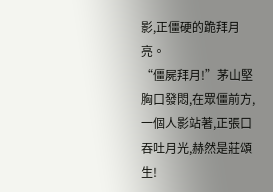影,正僵硬的跪拜月亮。
“僵屍拜月!”茅山堅胸口發悶,在眾僵前方,一個人影站著,正張口吞吐月光,赫然是莊頌生!